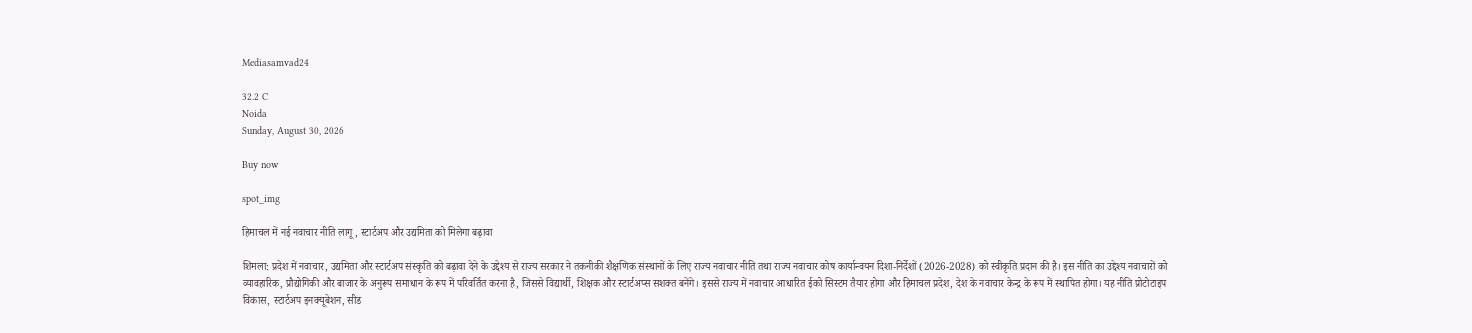Mediasamvad24

32.2 C
Noida
Sunday, August 30, 2026

Buy now

spot_img

हिमाचल में नई नवाचार नीति लागू, स्टार्टअप और उद्यमिता को मिलेगा बढ़ावा

शिमला: प्रदेश में नवाचार, उद्यमिता और स्टार्टअप संस्कृति को बढ़ावा देने के उद्देश्य से राज्य सरकार ने तकनीकी शैक्षणिक संस्थानों के लिए राज्य नवाचार नीति तथा राज्य नवाचार कोष कार्यान्वयन दिशा-निर्देशों (2026-2028) को स्वीकृति प्रदान की है। इस नीति का उद्देश्य नवाचारों को व्यावहारिक, प्रौद्योगिकी और बाजार के अनुरूप समाधान के रूप में परिवर्तित करना है, जिससे विद्यार्थी, शिक्षक और स्टार्टअप्स सशक्त बनेंगे। इससे राज्य में नवाचार आधारित ईको सिस्टम तैयार होगा और हिमाचल प्रदेश, देश के नवाचार केन्द्र के रूप में स्थापित होगा। यह नीति प्रोटोटाइप विकास, स्टार्टअप इनक्यूबेशन, सीड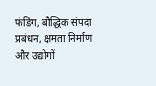फंडिंग, बौद्धिक संपदा प्रबंधन, क्षमता निर्माण और उद्योगों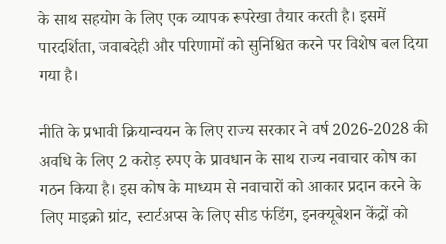के साथ सहयोग के लिए एक व्यापक रूपरेखा तैयार करती है। इसमें पारदर्शिता, जवाबदेही और परिणामों को सुनिश्चित करने पर विशेष बल दिया गया है।

नीति के प्रभावी क्रियान्वयन के लिए राज्य सरकार ने वर्ष 2026-2028 की अवधि के लिए 2 करोड़ रुपए के प्रावधान के साथ राज्य नवाचार कोष का गठन किया है। इस कोष के माध्यम से नवाचारों को आकार प्रदान करने के लिए माइक्रो ग्रांट, स्टार्टअप्स के लिए सीड फंडिंग, इनक्यूबेशन केंद्रों को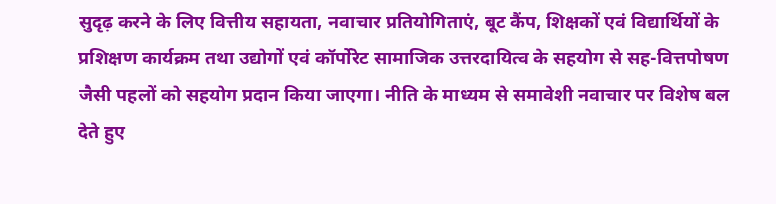सुदृढ़ करने के लिए वित्तीय सहायता, नवाचार प्रतियोगिताएं, बूट कैंप, शिक्षकों एवं विद्यार्थियों के प्रशिक्षण कार्यक्रम तथा उद्योगों एवं कॉर्पोरेट सामाजिक उत्तरदायित्व के सहयोग से सह-वित्तपोषण जैसी पहलों को सहयोग प्रदान किया जाएगा। नीति के माध्यम से समावेशी नवाचार पर विशेष बल देते हुए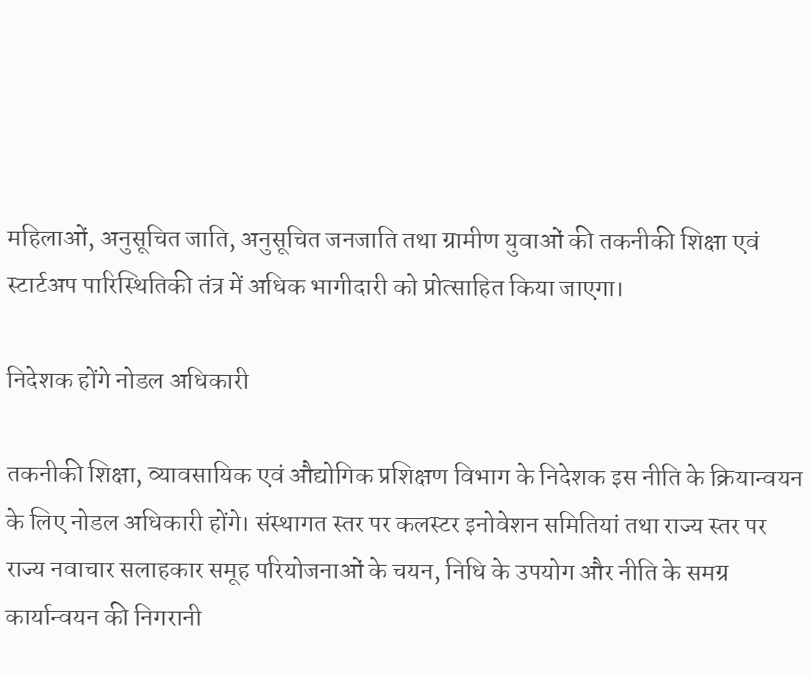महिलाओं, अनुसूचित जाति, अनुसूचित जनजाति तथा ग्रामीण युवाओं की तकनीकी शिक्षा एवं स्टार्टअप पारिस्थितिकी तंत्र में अधिक भागीदारी को प्रोत्साहित किया जाएगा।

निदेशक होंगे नोडल अधिकारी

तकनीकी शिक्षा, व्यावसायिक एवं औद्योगिक प्रशिक्षण विभाग के निदेशक इस नीति के क्रियान्वयन के लिए नोडल अधिकारी होंगे। संस्थागत स्तर पर कलस्टर इनोवेशन समितियां तथा राज्य स्तर पर राज्य नवाचार सलाहकार समूह परियोजनाओं के चयन, निधि के उपयोग और नीति के समग्र कार्यान्वयन की निगरानी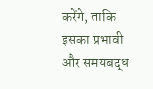करेंगे, ताकि इसका प्रभावी और समयबद्ध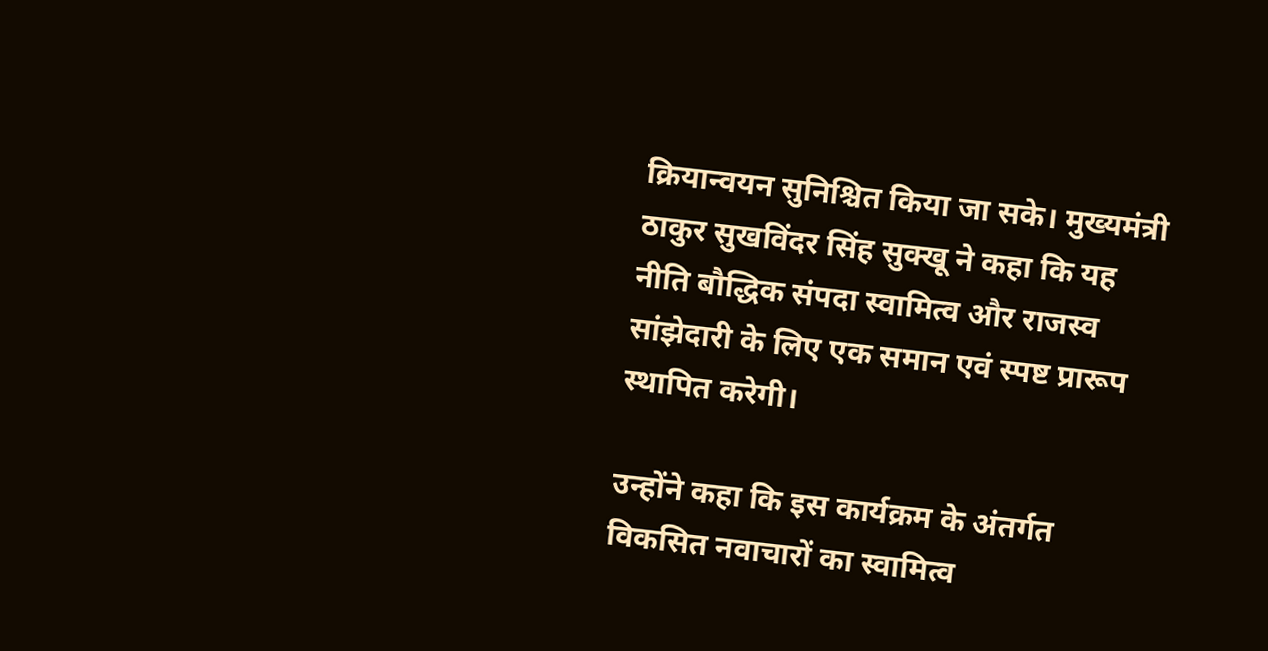क्रियान्वयन सुनिश्चित किया जा सके। मुख्यमंत्री ठाकुर सुखविंदर सिंह सुक्खू ने कहा कि यह नीति बौद्धिक संपदा स्वामित्व और राजस्व सांझेदारी के लिए एक समान एवं स्पष्ट प्रारूप स्थापित करेगी।

उन्होंने कहा कि इस कार्यक्रम के अंतर्गत विकसित नवाचारों का स्वामित्व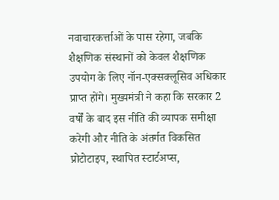नवाचारकर्त्ताओं के पास रहेगा, जबकि शैक्षणिक संस्थानों को केवल शैक्षणिक उपयोग के लिए नॉन-एक्सक्लूसिव अधिकार प्राप्त होंगे। मुख्यमंत्री ने कहा कि सरकार 2 वर्षों के बाद इस नीति की व्यापक समीक्षा करेगी और नीति के अंतर्गत विकसित प्रोटोटाइप, स्थापित स्टार्टअप्स,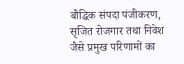बौद्धिक संपदा पंजीकरण, सृजित रोजगार तथा निवेश जैसे प्रमुख परिणामों का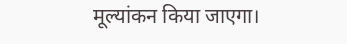मूल्यांकन किया जाएगा।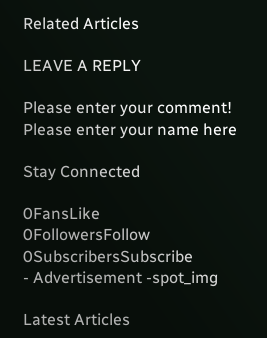Related Articles

LEAVE A REPLY

Please enter your comment!
Please enter your name here

Stay Connected

0FansLike
0FollowersFollow
0SubscribersSubscribe
- Advertisement -spot_img

Latest Articles